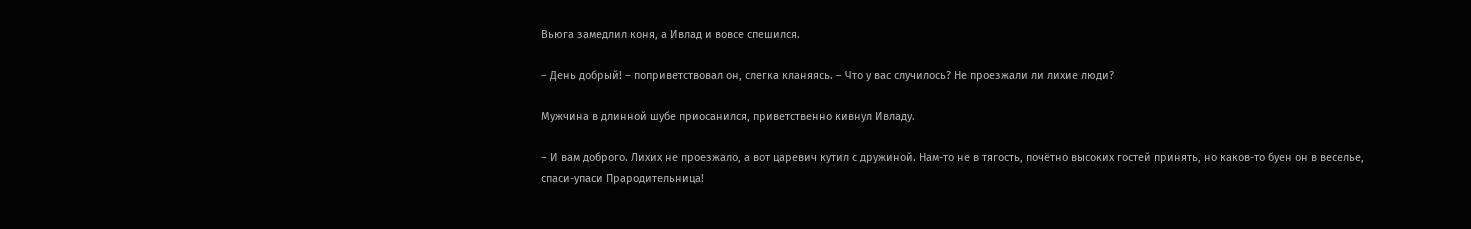Вьюга замедлил коня, а Ивлад и вовсе спешился.

– День добрый! – поприветствовал он, слегка кланяясь. – Что у вас случилось? Не проезжали ли лихие люди?

Мужчина в длинной шубе приосанился, приветственно кивнул Ивладу.

– И вам доброго. Лихих не проезжало, а вот царевич кутил с дружиной. Нам-то не в тягость, почётно высоких гостей принять, но каков-то буен он в веселье, спаси-упаси Прародительница!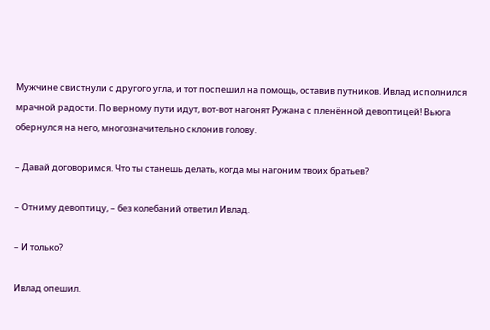Мужчине свистнули с другого угла, и тот поспешил на помощь, оставив путников. Ивлад исполнился мрачной радости. По верному пути идут, вот-вот нагонят Ружана с пленённой девоптицей! Вьюга обернулся на него, многозначительно склонив голову.

– Давай договоримся. Что ты станешь делать, когда мы нагоним твоих братьев?

– Отниму девоптицу, – без колебаний ответил Ивлад.

– И только?

Ивлад опешил.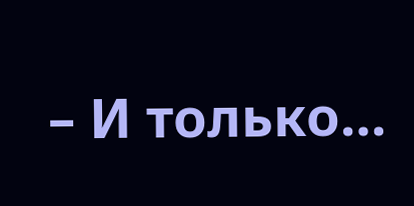– И только…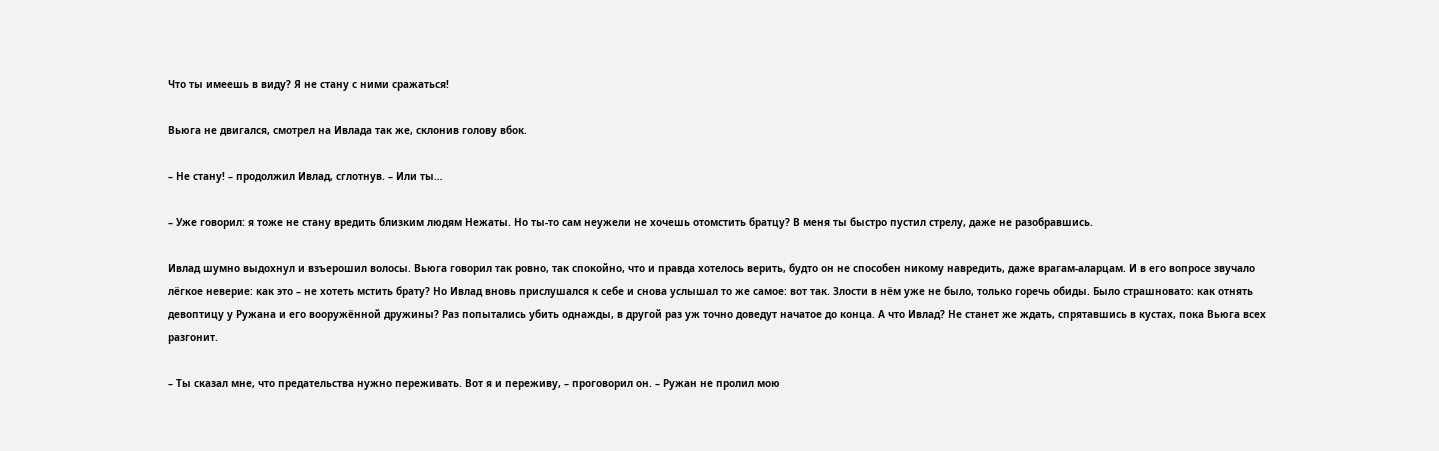Что ты имеешь в виду? Я не стану с ними сражаться!

Вьюга не двигался, смотрел на Ивлада так же, склонив голову вбок.

– Не стану! – продолжил Ивлад, сглотнув. – Или ты…

– Уже говорил: я тоже не стану вредить близким людям Нежаты. Но ты-то сам неужели не хочешь отомстить братцу? В меня ты быстро пустил стрелу, даже не разобравшись.

Ивлад шумно выдохнул и взъерошил волосы. Вьюга говорил так ровно, так спокойно, что и правда хотелось верить, будто он не способен никому навредить, даже врагам-аларцам. И в его вопросе звучало лёгкое неверие: как это – не хотеть мстить брату? Но Ивлад вновь прислушался к себе и снова услышал то же самое: вот так. Злости в нём уже не было, только горечь обиды. Было страшновато: как отнять девоптицу у Ружана и его вооружённой дружины? Раз попытались убить однажды, в другой раз уж точно доведут начатое до конца. А что Ивлад? Не станет же ждать, спрятавшись в кустах, пока Вьюга всех разгонит.

– Ты сказал мне, что предательства нужно переживать. Вот я и переживу, – проговорил он. – Ружан не пролил мою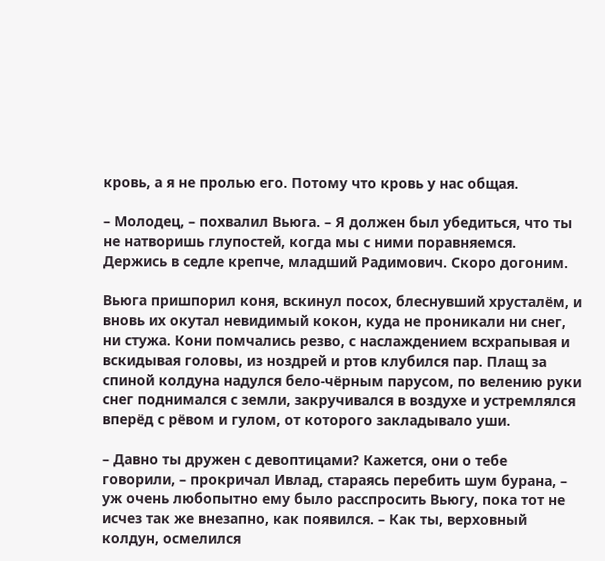кровь, а я не пролью его. Потому что кровь у нас общая.

– Молодец, – похвалил Вьюга. – Я должен был убедиться, что ты не натворишь глупостей, когда мы с ними поравняемся. Держись в седле крепче, младший Радимович. Скоро догоним.

Вьюга пришпорил коня, вскинул посох, блеснувший хрусталём, и вновь их окутал невидимый кокон, куда не проникали ни снег, ни стужа. Кони помчались резво, с наслаждением всхрапывая и вскидывая головы, из ноздрей и ртов клубился пар. Плащ за спиной колдуна надулся бело-чёрным парусом, по велению руки снег поднимался с земли, закручивался в воздухе и устремлялся вперёд с рёвом и гулом, от которого закладывало уши.

– Давно ты дружен с девоптицами? Кажется, они о тебе говорили, – прокричал Ивлад, стараясь перебить шум бурана, – уж очень любопытно ему было расспросить Вьюгу, пока тот не исчез так же внезапно, как появился. – Как ты, верховный колдун, осмелился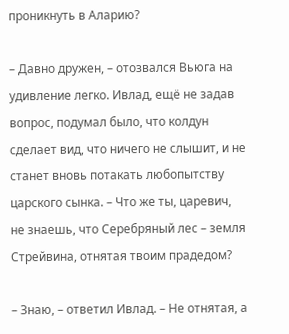проникнуть в Аларию?

– Давно дружен, – отозвался Вьюга на удивление легко. Ивлад, ещё не задав вопрос, подумал было, что колдун сделает вид, что ничего не слышит, и не станет вновь потакать любопытству царского сынка. – Что же ты, царевич, не знаешь, что Серебряный лес – земля Стрейвина, отнятая твоим прадедом?

– Знаю, – ответил Ивлад. – Не отнятая, а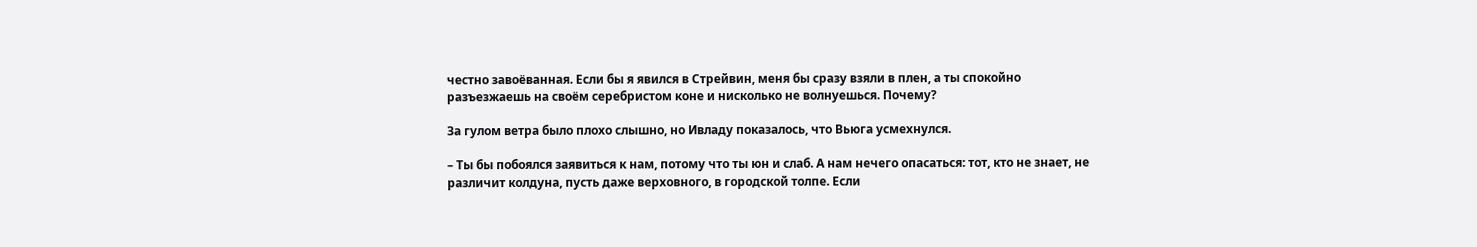честно завоёванная. Если бы я явился в Стрейвин, меня бы сразу взяли в плен, а ты спокойно разъезжаешь на своём серебристом коне и нисколько не волнуешься. Почему?

За гулом ветра было плохо слышно, но Ивладу показалось, что Вьюга усмехнулся.

– Ты бы побоялся заявиться к нам, потому что ты юн и слаб. А нам нечего опасаться: тот, кто не знает, не различит колдуна, пусть даже верховного, в городской толпе. Если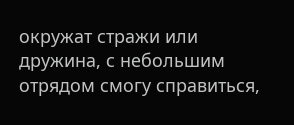окружат стражи или дружина, с небольшим отрядом смогу справиться,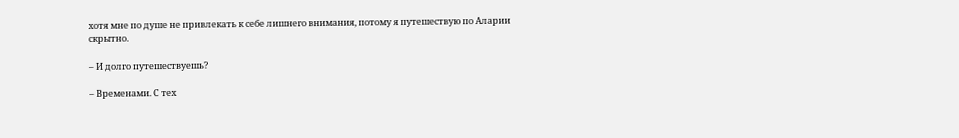хотя мне по душе не привлекать к себе лишнего внимания, потому я путешествую по Аларии скрытно.

– И долго путешествуешь?

– Временами. С тех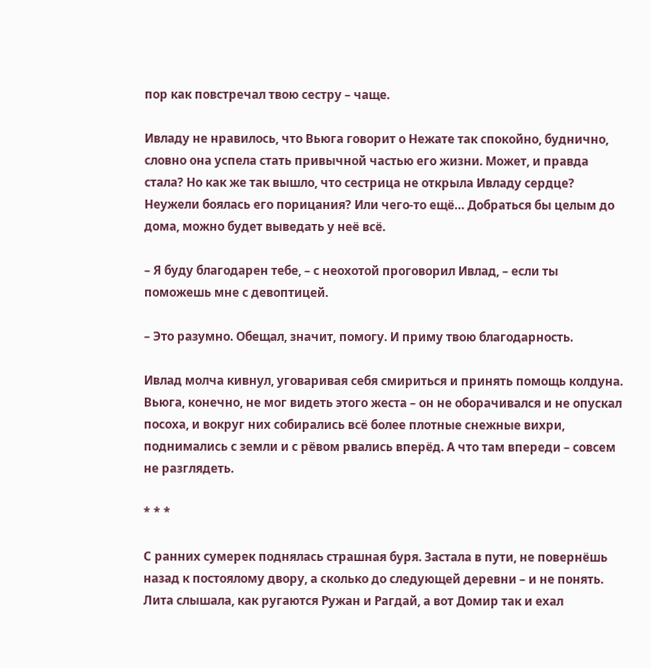пор как повстречал твою сестру – чаще.

Ивладу не нравилось, что Вьюга говорит о Нежате так спокойно, буднично, словно она успела стать привычной частью его жизни. Может, и правда стала? Но как же так вышло, что сестрица не открыла Ивладу сердце? Неужели боялась его порицания? Или чего-то ещё… Добраться бы целым до дома, можно будет выведать у неё всё.

– Я буду благодарен тебе, – с неохотой проговорил Ивлад, – если ты поможешь мне с девоптицей.

– Это разумно. Обещал, значит, помогу. И приму твою благодарность.

Ивлад молча кивнул, уговаривая себя смириться и принять помощь колдуна. Вьюга, конечно, не мог видеть этого жеста – он не оборачивался и не опускал посоха, и вокруг них собирались всё более плотные снежные вихри, поднимались с земли и с рёвом рвались вперёд. А что там впереди – совсем не разглядеть.

* * *

С ранних сумерек поднялась страшная буря. Застала в пути, не повернёшь назад к постоялому двору, а сколько до следующей деревни – и не понять. Лита слышала, как ругаются Ружан и Рагдай, а вот Домир так и ехал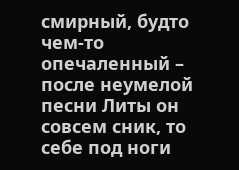смирный, будто чем-то опечаленный – после неумелой песни Литы он совсем сник, то себе под ноги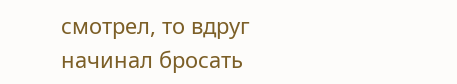смотрел, то вдруг начинал бросать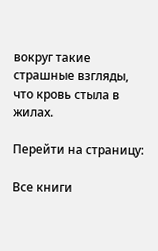вокруг такие страшные взгляды, что кровь стыла в жилах.

Перейти на страницу:

Все книги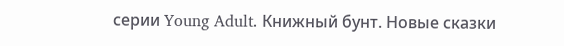серии Young Adult. Книжный бунт. Новые сказки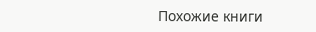Похожие книги